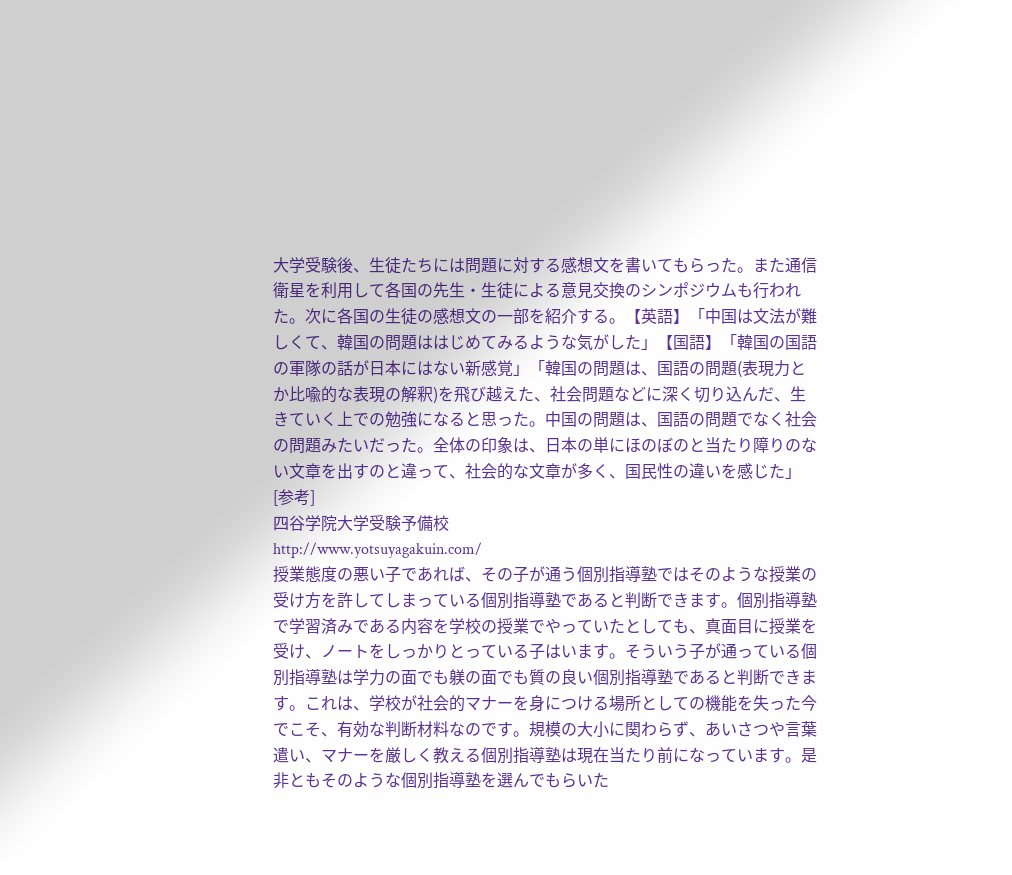大学受験後、生徒たちには問題に対する感想文を書いてもらった。また通信衛星を利用して各国の先生・生徒による意見交換のシンポジウムも行われた。次に各国の生徒の感想文の一部を紹介する。【英語】「中国は文法が難しくて、韓国の問題ははじめてみるような気がした」【国語】「韓国の国語の軍隊の話が日本にはない新感覚」「韓国の問題は、国語の問題(表現力とか比喩的な表現の解釈)を飛び越えた、社会問題などに深く切り込んだ、生きていく上での勉強になると思った。中国の問題は、国語の問題でなく社会の問題みたいだった。全体の印象は、日本の単にほのぼのと当たり障りのない文章を出すのと違って、社会的な文章が多く、国民性の違いを感じた」
[参考]
四谷学院大学受験予備校
http://www.yotsuyagakuin.com/
授業態度の悪い子であれば、その子が通う個別指導塾ではそのような授業の受け方を許してしまっている個別指導塾であると判断できます。個別指導塾で学習済みである内容を学校の授業でやっていたとしても、真面目に授業を受け、ノートをしっかりとっている子はいます。そういう子が通っている個別指導塾は学力の面でも躾の面でも質の良い個別指導塾であると判断できます。これは、学校が社会的マナーを身につける場所としての機能を失った今でこそ、有効な判断材料なのです。規模の大小に関わらず、あいさつや言葉遣い、マナーを厳しく教える個別指導塾は現在当たり前になっています。是非ともそのような個別指導塾を選んでもらいた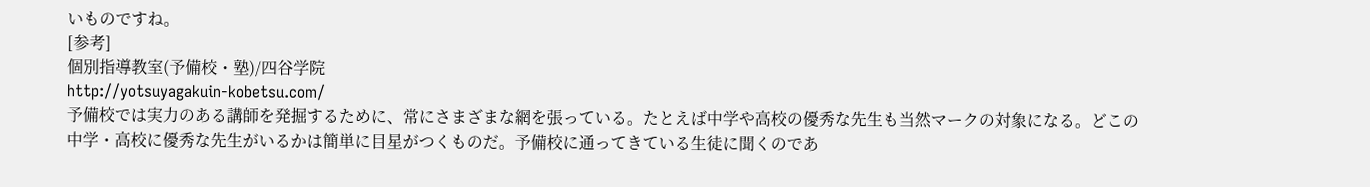いものですね。
[参考]
個別指導教室(予備校・塾)/四谷学院
http://yotsuyagakuin-kobetsu.com/
予備校では実力のある講師を発掘するために、常にさまざまな網を張っている。たとえば中学や高校の優秀な先生も当然マークの対象になる。どこの中学・高校に優秀な先生がいるかは簡単に目星がつくものだ。予備校に通ってきている生徒に聞くのであ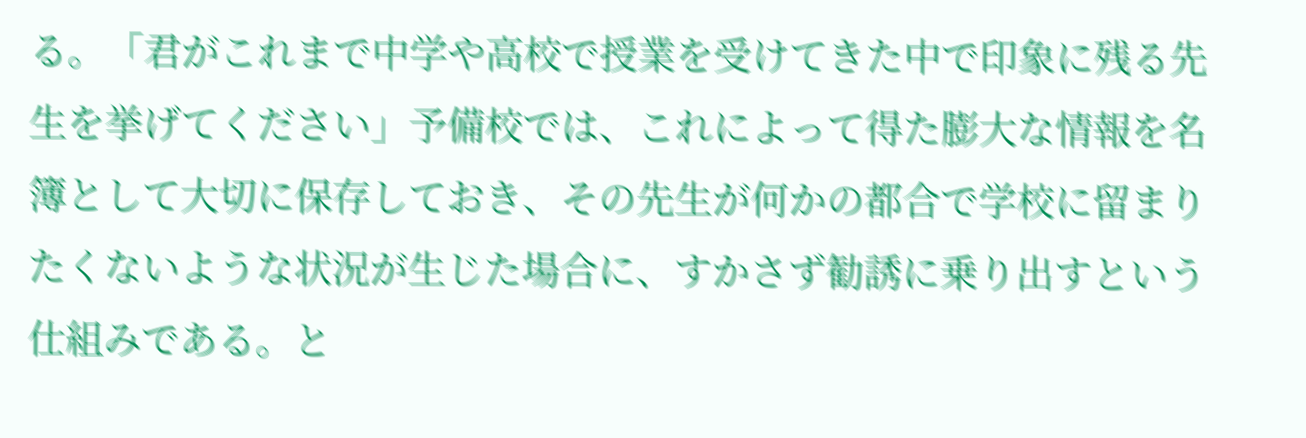る。「君がこれまで中学や高校で授業を受けてきた中で印象に残る先生を挙げてください」予備校では、これによって得た膨大な情報を名簿として大切に保存しておき、その先生が何かの都合で学校に留まりたくないような状況が生じた場合に、すかさず勧誘に乗り出すという仕組みである。と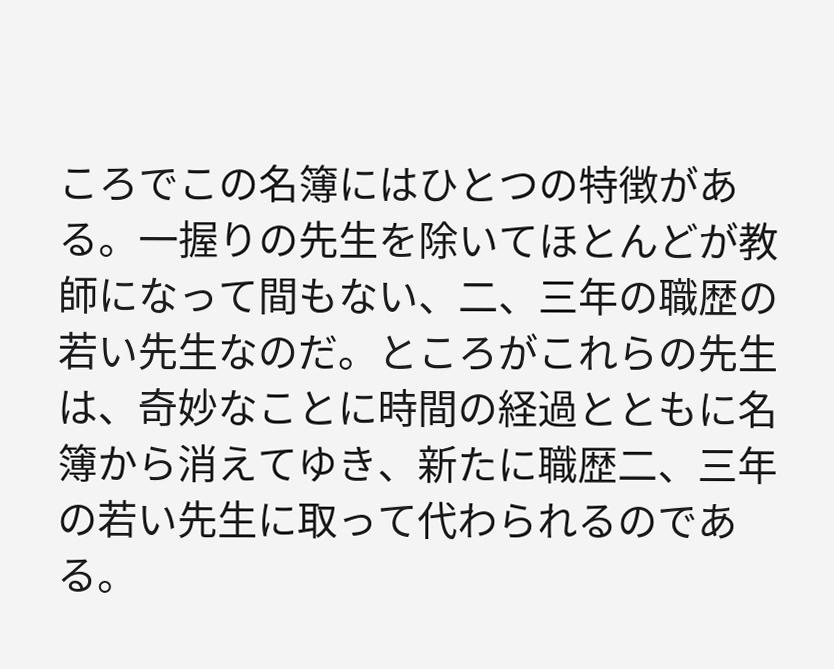ころでこの名簿にはひとつの特徴がある。一握りの先生を除いてほとんどが教師になって間もない、二、三年の職歴の若い先生なのだ。ところがこれらの先生は、奇妙なことに時間の経過とともに名簿から消えてゆき、新たに職歴二、三年の若い先生に取って代わられるのである。